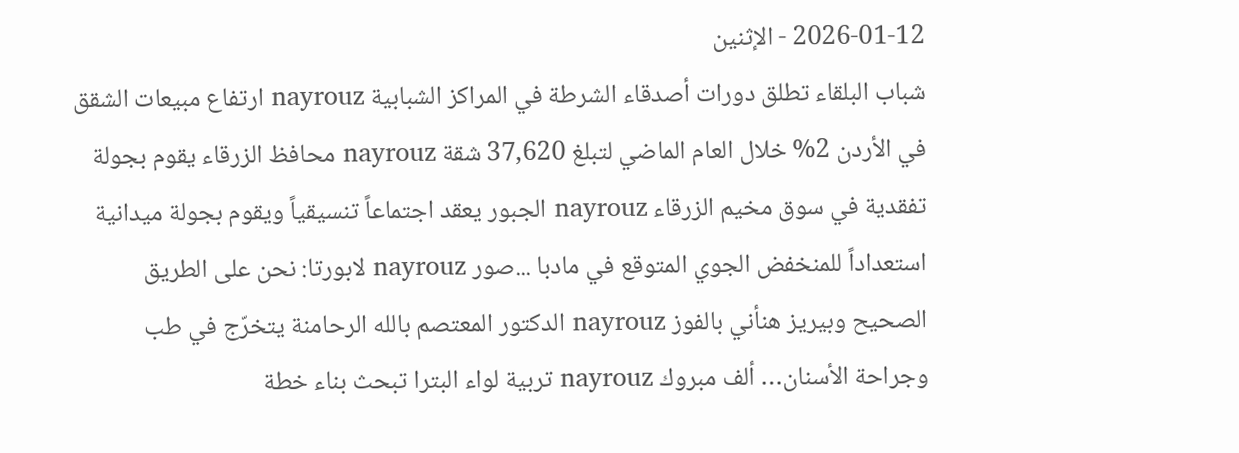2026-01-12 - الإثنين
شباب البلقاء تطلق دورات أصدقاء الشرطة في المراكز الشبابية nayrouz ارتفاع مبيعات الشقق في الأردن 2% خلال العام الماضي لتبلغ 37,620 شقة nayrouz محافظ الزرقاء يقوم بجولة تفقدية في سوق مخيم الزرقاء nayrouz الجبور يعقد اجتماعاً تنسيقياً ويقوم بجولة ميدانية استعداداً للمنخفض الجوي المتوقع في مادبا ...صور nayrouz لابورتا: نحن على الطريق الصحيح وبيريز هنأني بالفوز nayrouz الدكتور المعتصم بالله الرحامنة يتخرّج في طب وجراحة الأسنان… ألف مبروك nayrouz تربية لواء البترا تبحث بناء خطة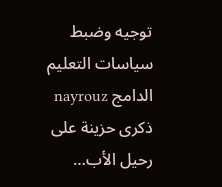توجيه وضبط سياسات التعليم الدامج nayrouz ذكرى حزينة على رحيل الأب…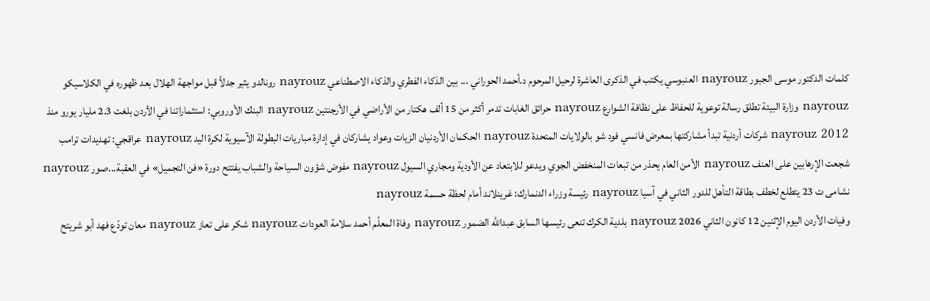كلمات الدكتور موسى الجبور nayrouz العنبوسي يكتب في الذكرى العاشرة لرحيل المرحوم د.أحمد الحوراني ... بين الذكاء الفطري والذكاء الاصطناعي nayrouz رونالدو يثير جدلاً قبل مواجهة الهلال بعد ظهوره في الكلاسيكو nayrouz وزارة البيئة تطلق رسالة توعوية للحفاظ على نظافة الشوارع nayrouz حرائق الغابات تدمر أكثر من 15 ألف هكتار من الأراضي في الأرجنتين nayrouz البنك الأوروبي: استثماراتنا في الأردن بلغت 2.3 مليار يورو منذ 2012 nayrouz شركات أردنية تبدأ مشاركتها بمعرض فانسي فود شو بالولايات المتحدة nayrouz الحكمان الأردنيان الزيات وعواد يشاركان في إدارة مباريات البطولة الآسيوية لكرة اليد nayrouz عراقجي: تهديدات ترامب شجعت الإرهابين على العنف nayrouz الأمن العام يحذر من تبعات المنخفض الجوي ويدعو للابتعاد عن الأودية ومجاري السيول nayrouz مفوض شؤون السياحة والشباب يفتتح دورة «فن التجميل» في العقبة...صور nayrouz نشامى ت 23 يتطلع لخطف بطاقة التأهل للدور الثاني في آسيا nayrouz رئيسة وزراء الدنمارك: غرينلاند أمام لحظة حسمة nayrouz
وفيات الأردن اليوم الإثنين 12 كانون الثاني 2026 nayrouz بلدية الكرك تنعى رئيسها السابق عبدالله الضمور nayrouz وفاة المعلّم أحمد سلامة العودات nayrouz شكر على تعاز nayrouz معان تودّع فهد أبو شريتح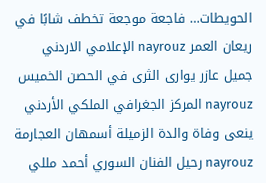الحويطات… فاجعة موجعة تخطف شابًا في ريعان العمر nayrouz الإعلامي الاردني جميل عازر يوارى الثرى في الحصن الخميس nayrouz المركز الجغرافي الملكي الأردني ينعى وفاة والدة الزميلة أسمهان العجارمة nayrouz رحيل الفنان السوري أحمد مللي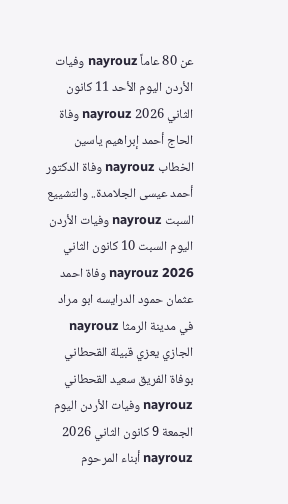عن 80 عاماً nayrouz وفيات الأردن اليوم الأحد 11 كانون الثاني 2026 nayrouz وفاة الحاج أحمد إبراهيم ياسين الخطاب nayrouz وفاة الدكتور أحمد عيسى الجلامدة.. والتشييع السبت nayrouz وفيات الأردن اليوم السبت 10 كانون الثاني 2026 nayrouz وفاة احمد عثمان حمود الدرايسه ابو مراد في مدينة الرمثا nayrouz الجازي يعزي قبيلة القحطاني بوفاة الفريق سعيد القحطاني nayrouz وفيات الأردن اليوم الجمعة 9 كانون الثاني 2026 nayrouz أبناء المرحوم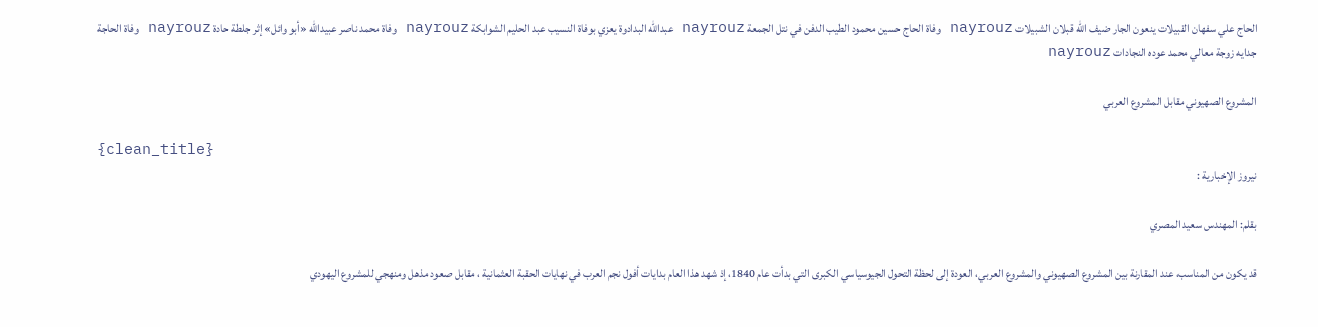الحاج علي سفهان القبيلات ينعون الجار ضيف الله قبلان الشبيلات nayrouz وفاة الحاج حسين محمود الطيب الدفن في نتل الجمعة nayrouz عبدالله البدادوة يعزي بوفاة النسيب عبد الحليم الشوابكة nayrouz وفاة محمد ناصر عبيدالله «أبو وائل» إثر جلطة حادة nayrouz وفاة الحاجة جدايه زوجة معالي محمد عوده النجادات nayrouz

المشروع الصهيوني مقابل المشروع العربي

{clean_title}
نيروز الإخبارية :

بقلم: المهندس سعيد المصري

قد يكون من المناسب، عند المقارنة بين المشروع الصهيوني والمشروع العربي، العودة إلى لحظة التحول الجيوسياسي الكبرى التي بدأت عام 1840، إذ شهد هذا العام بدايات أفول نجم العرب في نهايات الحقبة العثمانية ، مقابل صعود مذهل ومنهجي للمشروع اليهودي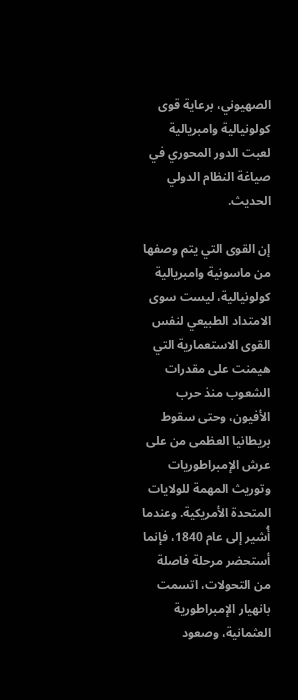الصهيوني، برعاية قوى كولونيالية وامبريالية لعبت الدور المحوري في صياغة النظام الدولي الحديث.

إن القوى التي يتم وصفها  من ماسونية وامبريالية كولونيالية، ليست سوى الامتداد الطبيعي لنفس القوى الاستعمارية التي هيمنت على مقدرات الشعوب منذ حرب الأفيون، وحتى سقوط بريطانيا العظمى من على عرش الإمبراطوريات وتوريث المهمة للولايات المتحدة الأمريكية. وعندما أُشير إلى عام 1840، فإنما أستحضر مرحلة فاصلة من التحولات، اتسمت بانهيار الإمبراطورية العثمانية، وصعود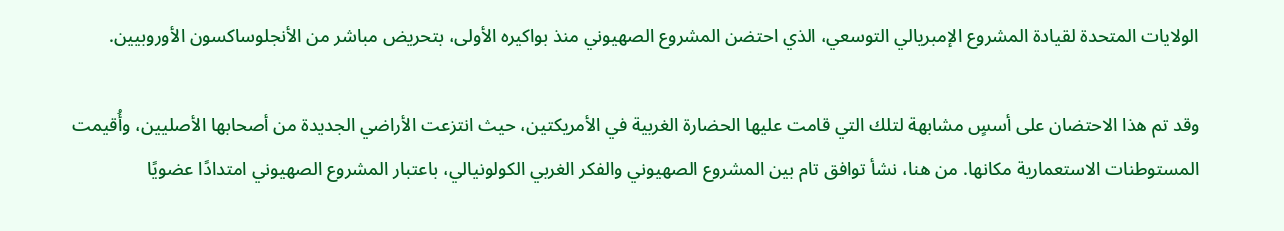الولايات المتحدة لقيادة المشروع الإمبريالي التوسعي، الذي احتضن المشروع الصهيوني منذ بواكيره الأولى، بتحريض مباشر من الأنجلوساكسون الأوروبيين.

وقد تم هذا الاحتضان على أسسٍ مشابهة لتلك التي قامت عليها الحضارة الغربية في الأمريكتين، حيث انتزعت الأراضي الجديدة من أصحابها الأصليين، وأُقيمت المستوطنات الاستعمارية مكانها. من هنا، نشأ توافق تام بين المشروع الصهيوني والفكر الغربي الكولونيالي، باعتبار المشروع الصهيوني امتدادًا عضويًا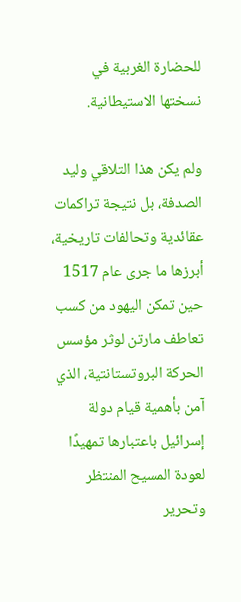للحضارة الغربية في نسختها الاستيطانية.

ولم يكن هذا التلاقي وليد الصدفة، بل نتيجة تراكمات عقائدية وتحالفات تاريخية، أبرزها ما جرى عام 1517 حين تمكن اليهود من كسب تعاطف مارتن لوثر مؤسس الحركة البروتستانتية، الذي آمن بأهمية قيام دولة إسرائيل باعتبارها تمهيدًا لعودة المسيح المنتظر وتحرير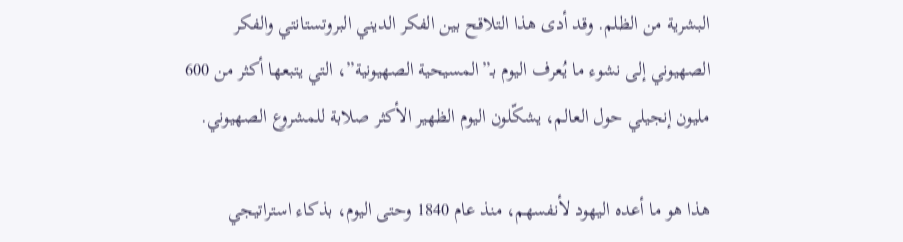البشرية من الظلم. وقد أدى هذا التلاقح بين الفكر الديني البروتستانتي والفكر الصهيوني إلى نشوء ما يُعرف اليوم بـ”المسيحية الصهيونية”، التي يتبعها أكثر من 600 مليون إنجيلي حول العالم، يشكّلون اليوم الظهير الأكثر صلابة للمشروع الصهيوني.

هذا هو ما أعده اليهود لأنفسهم، منذ عام 1840 وحتى اليوم، بذكاء استراتيجي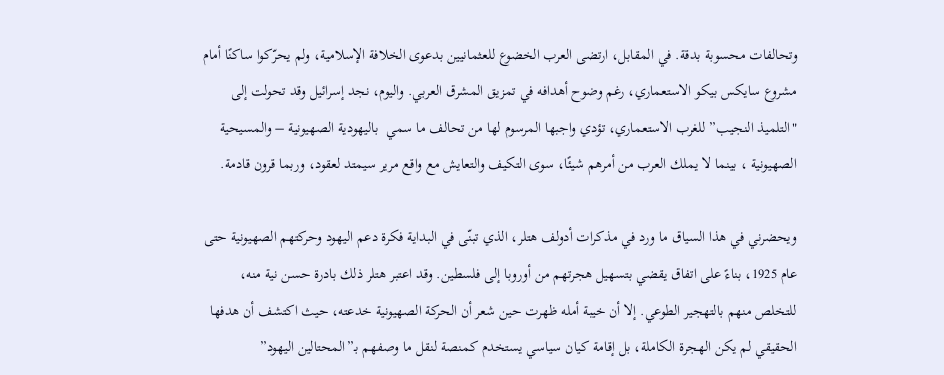وتحالفات محسوبة بدقة. في المقابل، ارتضى العرب الخضوع للعثمانيين بدعوى الخلافة الإسلامية، ولم يحرّكوا ساكنًا أمام مشروع سايكس بيكو الاستعماري، رغم وضوح أهدافه في تمزيق المشرق العربي. واليوم، نجد إسرائيل وقد تحولت إلى "التلميذ النجيب” للغرب الاستعماري، تؤدي واجبها المرسوم لها من تحالف ما سمي  باليهودية الصهيونية – والمسيحية الصهيونية ، بينما لا يملك العرب من أمرهم شيئًا، سوى التكيف والتعايش مع واقع مرير سيمتد لعقود، وربما قرون قادمة.

ويحضرني في هذا السياق ما ورد في مذكرات أدولف هتلر، الذي تبنّى في البداية فكرة دعم اليهود وحركتهم الصهيونية حتى عام 1925، بناءً على اتفاق يقضي بتسهيل هجرتهم من أوروبا إلى فلسطين. وقد اعتبر هتلر ذلك بادرة حسن نية منه، للتخلص منهم بالتهجير الطوعي. إلا أن خيبة أمله ظهرت حين شعر أن الحركة الصهيونية خدعته، حيث اكتشف أن هدفها الحقيقي لم يكن الهجرة الكاملة، بل إقامة كيان سياسي يستخدم كمنصة لنقل ما وصفهم بـ”المحتالين اليهود”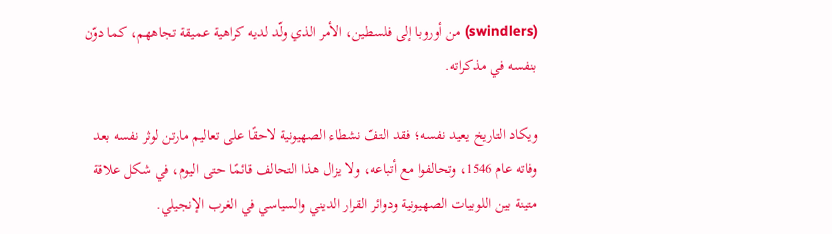(swindlers) من أوروبا إلى فلسطين، الأمر الذي ولّد لديه كراهية عميقة تجاههم، كما دوّن بنفسه في مذكراته.

ويكاد التاريخ يعيد نفسه؛ فقد التفّ نشطاء الصهيونية لاحقًا على تعاليم مارتن لوثر نفسه بعد وفاته عام 1546، وتحالفوا مع أتباعه، ولا يزال هذا التحالف قائمًا حتى اليوم، في شكل علاقة متينة بين اللوبيات الصهيونية ودوائر القرار الديني والسياسي في الغرب الإنجيلي.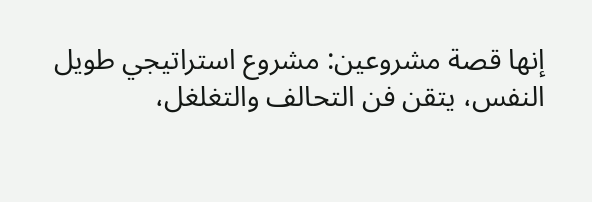إنها قصة مشروعين: مشروع استراتيجي طويل النفس، يتقن فن التحالف والتغلغل،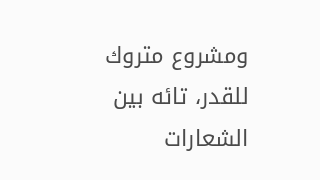ومشروع متروك للقدر، تائه بين الشعارات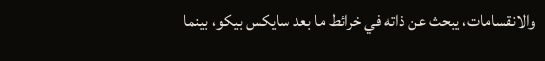والانقسامات، يبحث عن ذاته في خرائط ما بعد سايكس بيكو، بينما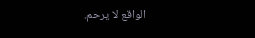الواقع لا يرحم.